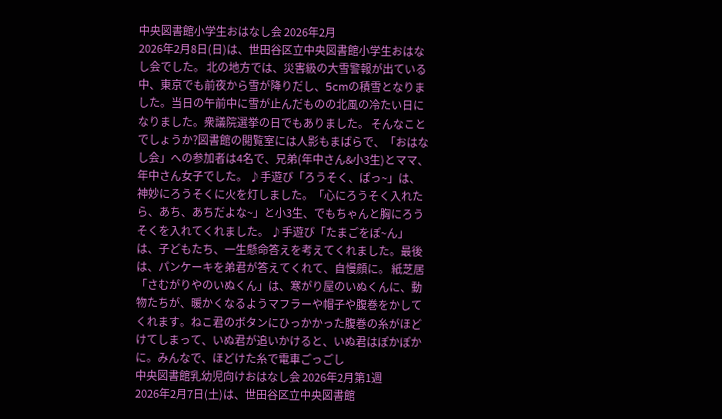中央図書館小学生おはなし会 2026年2月
2026年2月8日(日)は、世田谷区立中央図書館小学生おはなし会でした。 北の地方では、災害級の大雪警報が出ている中、東京でも前夜から雪が降りだし、5cmの積雪となりました。当日の午前中に雪が止んだものの北風の冷たい日になりました。衆議院選挙の日でもありました。 そんなことでしょうか?図書館の閲覧室には人影もまばらで、「おはなし会」への参加者は4名で、兄弟(年中さん&小3生)とママ、年中さん女子でした。 ♪手遊び「ろうそく、ぱっ~」は、神妙にろうそくに火を灯しました。「心にろうそく入れたら、あち、あちだよな~」と小3生、でもちゃんと胸にろうそくを入れてくれました。 ♪手遊び「たまごをぽ~ん」は、子どもたち、一生懸命答えを考えてくれました。最後は、パンケーキを弟君が答えてくれて、自慢顔に。 紙芝居「さむがりやのいぬくん」は、寒がり屋のいぬくんに、動物たちが、暖かくなるようマフラーや帽子や腹巻をかしてくれます。ねこ君のボタンにひっかかった腹巻の糸がほどけてしまって、いぬ君が追いかけると、いぬ君はぽかぽかに。みんなで、ほどけた糸で電車ごっごし
中央図書館乳幼児向けおはなし会 2026年2月第1週
2026年2月7日(土)は、世田谷区立中央図書館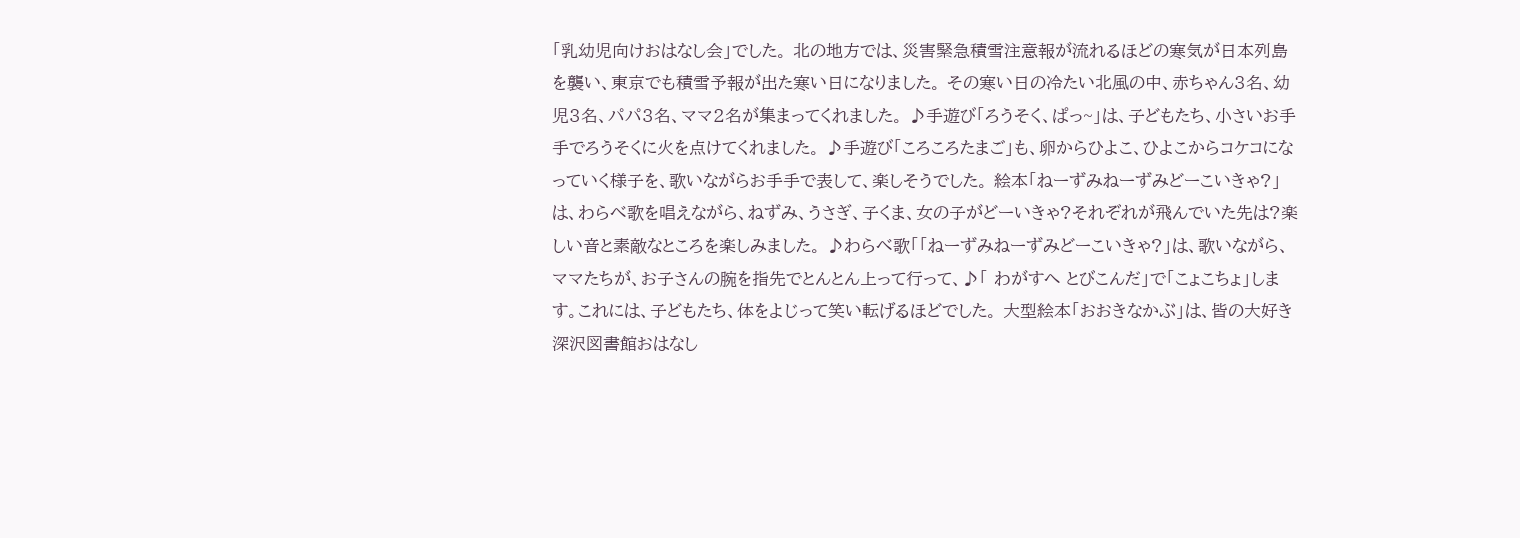「乳幼児向けおはなし会」でした。 北の地方では、災害緊急積雪注意報が流れるほどの寒気が日本列島を襲い、東京でも積雪予報が出た寒い日になりました。 その寒い日の冷たい北風の中、赤ちゃん3名、幼児3名、パパ3名、ママ2名が集まってくれました。 ♪手遊び「ろうそく、ぱっ~」は、子どもたち、小さいお手手でろうそくに火を点けてくれました。 ♪手遊び「ころころたまご」も、卵からひよこ、ひよこからコケコになっていく様子を、歌いながらお手手で表して、楽しそうでした。 絵本「ねーずみねーずみどーこいきゃ?」は、わらべ歌を唱えながら、ねずみ、うさぎ、子くま、女の子がどーいきゃ?それぞれが飛んでいた先は?楽しい音と素敵なところを楽しみました。 ♪わらべ歌「「ねーずみねーずみどーこいきゃ?」は、歌いながら、ママたちが、お子さんの腕を指先でとんとん上って行って、♪「 わがすへ とびこんだ」で「こょこちょ」します。これには、子どもたち、体をよじって笑い転げるほどでした。 大型絵本「おおきなかぶ」は、皆の大好き
深沢図書館おはなし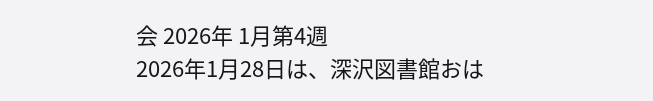会 2026年 1月第4週
2026年1月28日は、深沢図書館おは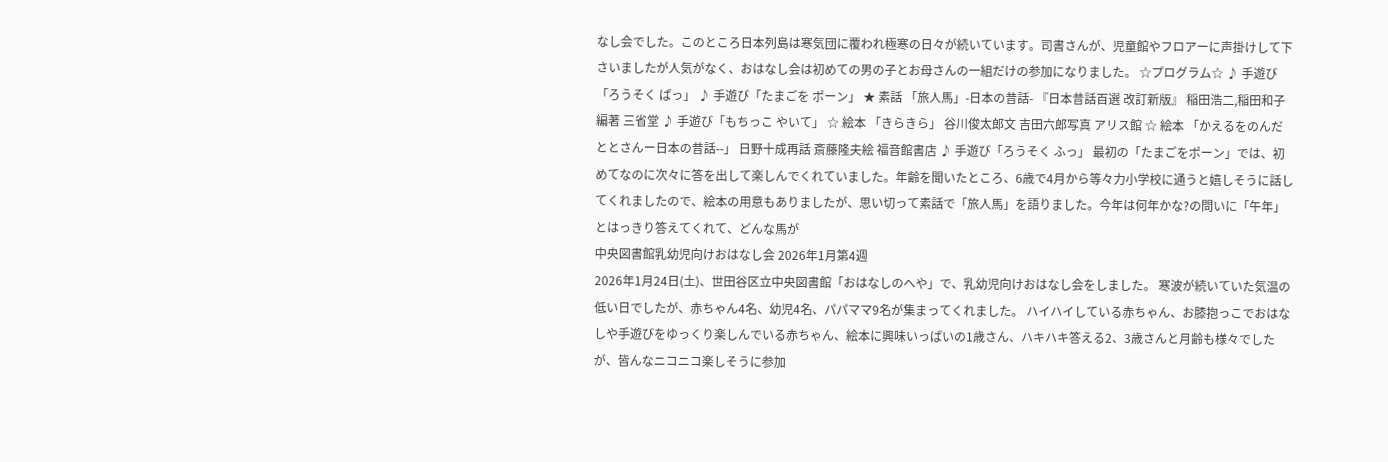なし会でした。このところ日本列島は寒気団に覆われ極寒の日々が続いています。司書さんが、児童館やフロアーに声掛けして下さいましたが人気がなく、おはなし会は初めての男の子とお母さんの一組だけの参加になりました。 ☆プログラム☆ ♪ 手遊び「ろうそく ぱっ」 ♪ 手遊び「たまごを ポーン」 ★ 素話 「旅人馬」-日本の昔話- 『日本昔話百選 改訂新版』 稲田浩二,稲田和子 編著 三省堂 ♪ 手遊び「もちっこ やいて」 ☆ 絵本 「きらきら」 谷川俊太郎文 吉田六郎写真 アリス館 ☆ 絵本 「かえるをのんだ ととさんー日本の昔話--」 日野十成再話 斎藤隆夫絵 福音館書店 ♪ 手遊び「ろうそく ふっ」 最初の「たまごをポーン」では、初めてなのに次々に答を出して楽しんでくれていました。年齢を聞いたところ、6歳で4月から等々力小学校に通うと嬉しそうに話してくれましたので、絵本の用意もありましたが、思い切って素話で「旅人馬」を語りました。今年は何年かな?の問いに「午年」とはっきり答えてくれて、どんな馬が
中央図書館乳幼児向けおはなし会 2026年1月第4週
2026年1月24日(土)、世田谷区立中央図書館「おはなしのへや」で、乳幼児向けおはなし会をしました。 寒波が続いていた気温の低い日でしたが、赤ちゃん4名、幼児4名、パパママ9名が集まってくれました。 ハイハイしている赤ちゃん、お膝抱っこでおはなしや手遊びをゆっくり楽しんでいる赤ちゃん、絵本に興味いっぱいの1歳さん、ハキハキ答える2、3歳さんと月齢も様々でしたが、皆んなニコニコ楽しそうに参加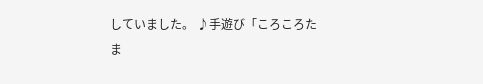していました。 ♪手遊び「ころころたま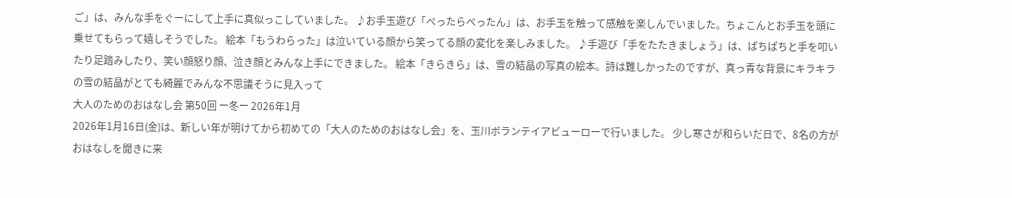ご」は、みんな手をぐーにして上手に真似っこしていました。 ♪お手玉遊び「ぺったらぺったん」は、お手玉を触って感触を楽しんでいました。ちょこんとお手玉を頭に乗せてもらって嬉しそうでした。 絵本「もうわらった」は泣いている顔から笑ってる顔の変化を楽しみました。 ♪手遊び「手をたたきましょう」は、ぱちぱちと手を叩いたり足踏みしたり、笑い顔怒り顔、泣き顔とみんな上手にできました。 絵本「きらきら」は、雪の結晶の写真の絵本。詩は難しかったのですが、真っ青な背景にキラキラの雪の結晶がとても綺麗でみんな不思議そうに見入って
大人のためのおはなし会 第50回 ー冬ー 2026年1月
2026年1月16日(金)は、新しい年が明けてから初めての「大人のためのおはなし会」を、玉川ボランテイアビューローで行いました。 少し寒さが和らいだ日で、8名の方がおはなしを聞きに来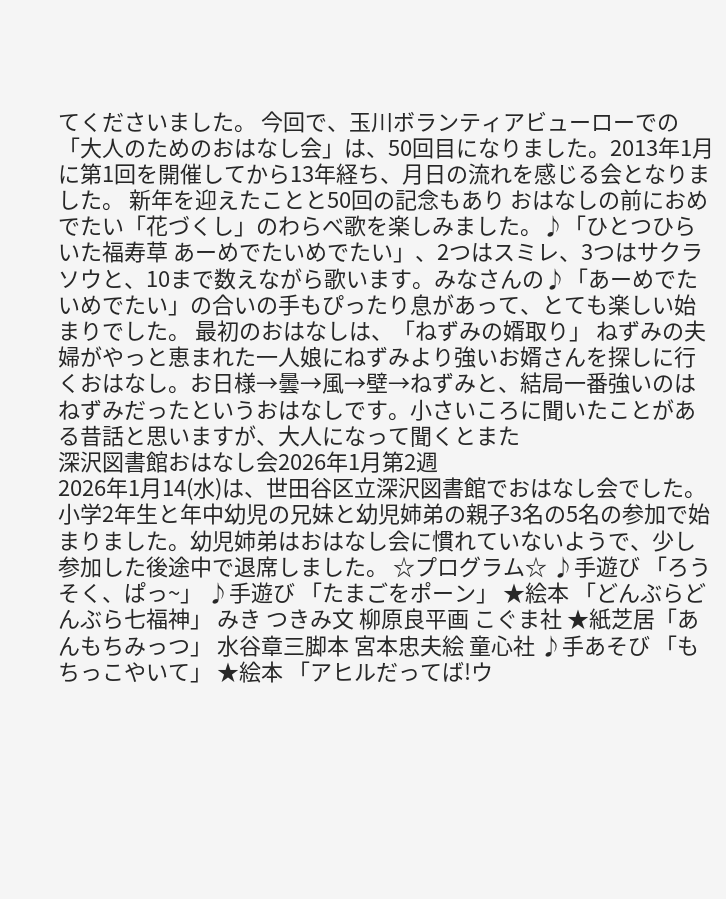てくださいました。 今回で、玉川ボランティアビューローでの「大人のためのおはなし会」は、50回目になりました。2013年1月に第1回を開催してから13年経ち、月日の流れを感じる会となりました。 新年を迎えたことと50回の記念もあり おはなしの前におめでたい「花づくし」のわらべ歌を楽しみました。♪「ひとつひらいた福寿草 あーめでたいめでたい」、2つはスミレ、3つはサクラソウと、10まで数えながら歌います。みなさんの♪「あーめでたいめでたい」の合いの手もぴったり息があって、とても楽しい始まりでした。 最初のおはなしは、「ねずみの婿取り」 ねずみの夫婦がやっと恵まれた一人娘にねずみより強いお婿さんを探しに行くおはなし。お日様→曇→風→壁→ねずみと、結局一番強いのはねずみだったというおはなしです。小さいころに聞いたことがある昔話と思いますが、大人になって聞くとまた
深沢図書館おはなし会2026年1月第2週
2026年1月14(水)は、世田谷区立深沢図書館でおはなし会でした。 小学2年生と年中幼児の兄妹と幼児姉弟の親子3名の5名の参加で始まりました。幼児姉弟はおはなし会に慣れていないようで、少し参加した後途中で退席しました。 ☆プログラム☆ ♪手遊び 「ろうそく、ぱっ~」 ♪手遊び 「たまごをポーン」 ★絵本 「どんぶらどんぶら七福神」 みき つきみ文 柳原良平画 こぐま社 ★紙芝居「あんもちみっつ」 水谷章三脚本 宮本忠夫絵 童心社 ♪手あそび 「もちっこやいて」 ★絵本 「アヒルだってば!ウ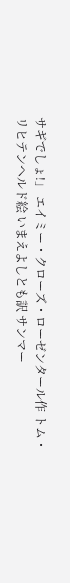サギでしょ!」 エイミー・クローズ・ローゼンタール作 トム・リヒテンヘルド絵 いまえよしとも訳 サンマー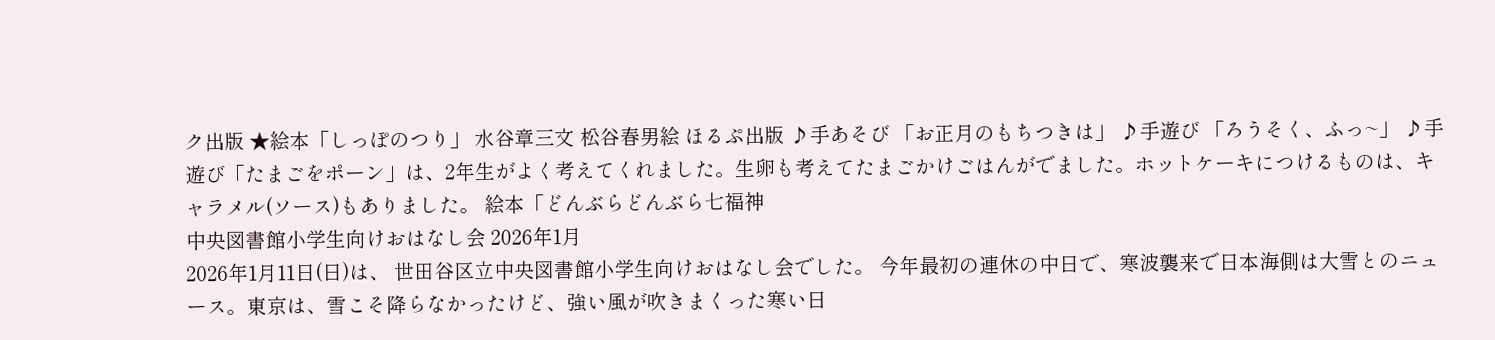ク出版 ★絵本「しっぽのつり」 水谷章三文 松谷春男絵 ほるぷ出版 ♪手あそび 「お正月のもちつきは」 ♪手遊び 「ろうそく、ふっ~」 ♪手遊び「たまごをポーン」は、2年生がよく考えてくれました。生卵も考えてたまごかけごはんがでました。ホットケーキにつけるものは、キャラメル(ソース)もありました。 絵本「どんぶらどんぶら七福神
中央図書館小学生向けおはなし会 2026年1月
2026年1月11日(日)は、 世田谷区立中央図書館小学生向けおはなし会でした。 今年最初の連休の中日で、寒波襲来で日本海側は大雪とのニュース。東京は、雪こそ降らなかったけど、強い風が吹きまくった寒い日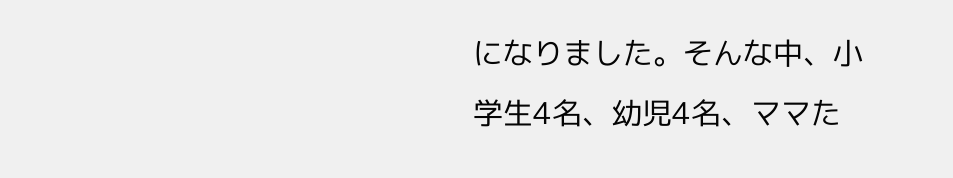になりました。そんな中、小学生4名、幼児4名、ママた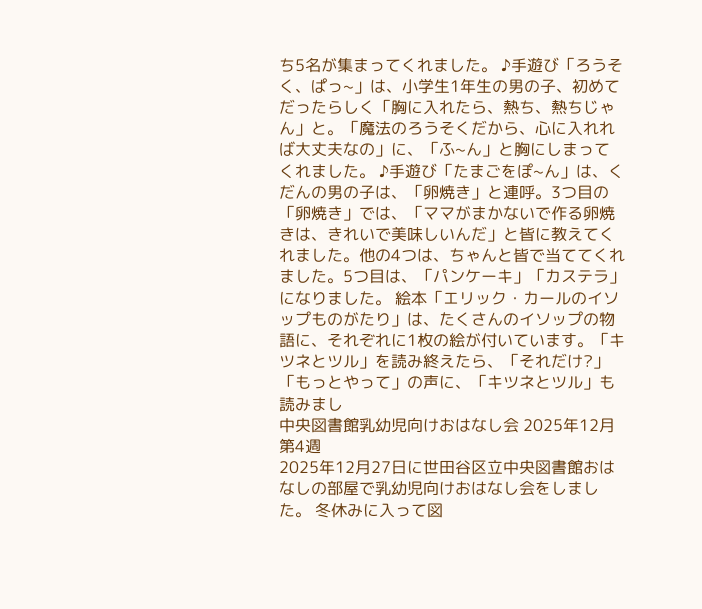ち5名が集まってくれました。 ♪手遊び「ろうそく、ぱっ~」は、小学生1年生の男の子、初めてだったらしく「胸に入れたら、熱ち、熱ちじゃん」と。「魔法のろうそくだから、心に入れれば大丈夫なの」に、「ふ~ん」と胸にしまってくれました。 ♪手遊び「たまごをぽ~ん」は、くだんの男の子は、「卵焼き」と連呼。3つ目の「卵焼き」では、「ママがまかないで作る卵焼きは、きれいで美味しいんだ」と皆に教えてくれました。他の4つは、ちゃんと皆で当ててくれました。5つ目は、「パンケーキ」「カステラ」になりました。 絵本「エリック・カールのイソップものがたり」は、たくさんのイソップの物語に、それぞれに1枚の絵が付いています。「キツネとツル」を読み終えたら、「それだけ?」「もっとやって」の声に、「キツネとツル」も読みまし
中央図書館乳幼児向けおはなし会 2025年12月第4週
2025年12月27日に世田谷区立中央図書館おはなしの部屋で乳幼児向けおはなし会をしました。 冬休みに入って図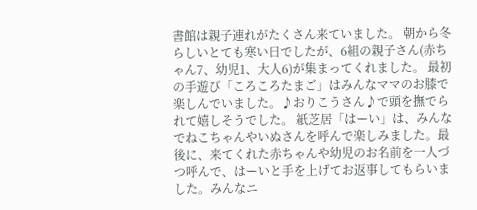書館は親子連れがたくさん来ていました。 朝から冬らしいとても寒い日でしたが、6組の親子さん(赤ちゃん7、幼児1、大人6)が集まってくれました。 最初の手遊び「ころころたまご」はみんなママのお膝で楽しんでいました。♪おりこうさん♪で頭を撫でられて嬉しそうでした。 紙芝居「はーい」は、みんなでねこちゃんやいぬさんを呼んで楽しみました。最後に、来てくれた赤ちゃんや幼児のお名前を一人づつ呼んで、はーいと手を上げてお返事してもらいました。みんなニ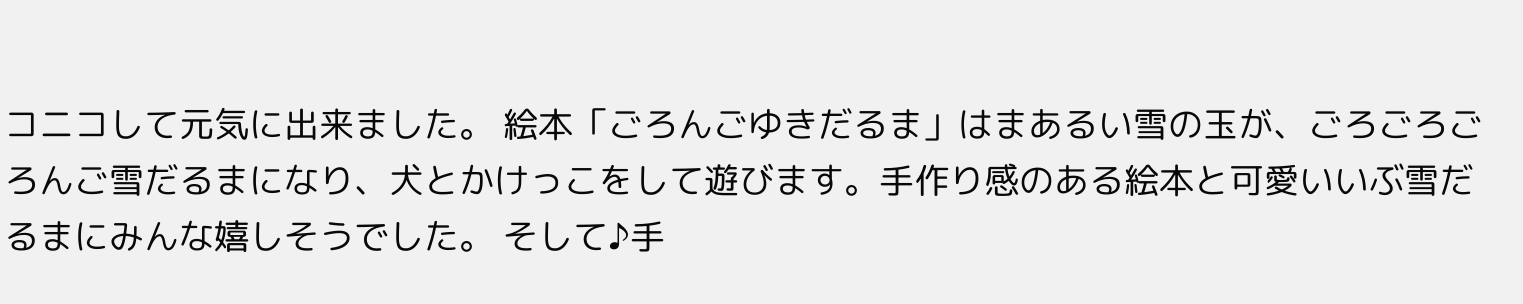コニコして元気に出来ました。 絵本「ごろんごゆきだるま」はまあるい雪の玉が、ごろごろごろんご雪だるまになり、犬とかけっこをして遊びます。手作り感のある絵本と可愛いいぶ雪だるまにみんな嬉しそうでした。 そして♪手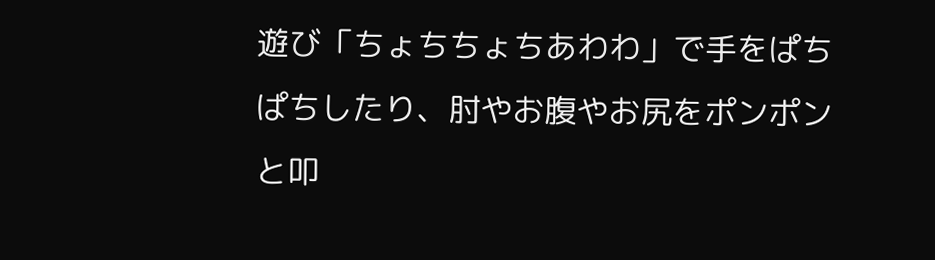遊び「ちょちちょちあわわ」で手をぱちぱちしたり、肘やお腹やお尻をポンポンと叩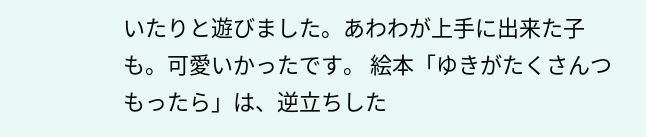いたりと遊びました。あわわが上手に出来た子も。可愛いかったです。 絵本「ゆきがたくさんつもったら」は、逆立ちした